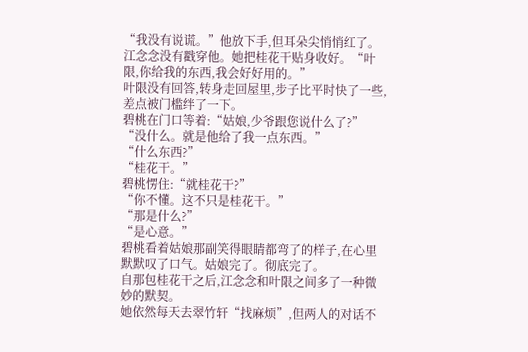“我没有说谎。”他放下手,但耳朵尖悄悄红了。
江念念没有戳穿他。她把桂花干贴身收好。“叶限,你给我的东西,我会好好用的。”
叶限没有回答,转身走回屋里,步子比平时快了一些,差点被门槛绊了一下。
碧桃在门口等着:“姑娘,少爷跟您说什么了?”
“没什么。就是他给了我一点东西。”
“什么东西?”
“桂花干。”
碧桃愣住:“就桂花干?”
“你不懂。这不只是桂花干。”
“那是什么?”
“是心意。”
碧桃看着姑娘那副笑得眼睛都弯了的样子,在心里默默叹了口气。姑娘完了。彻底完了。
自那包桂花干之后,江念念和叶限之间多了一种微妙的默契。
她依然每天去翠竹轩“找麻烦”,但两人的对话不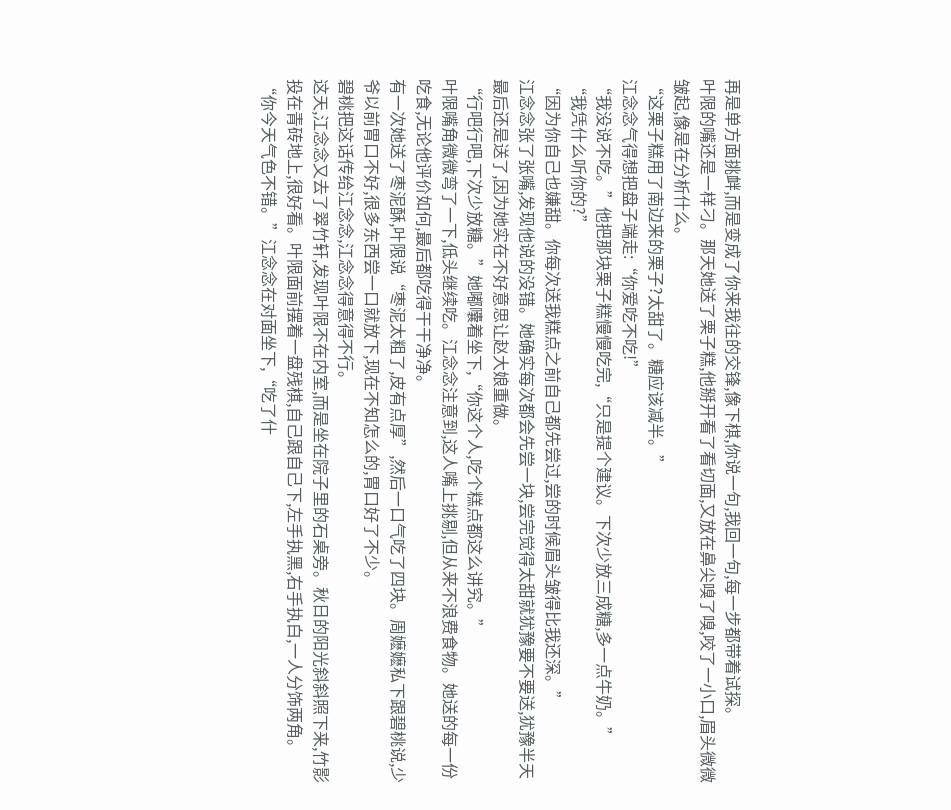再是单方面挑衅,而是变成了你来我往的交锋,像下棋,你说一句,我回一句,每一步都带着试探。
叶限的嘴还是一样刁。那天她送了栗子糕,他掰开看了看切面,又放在鼻尖嗅了嗅,咬了一小口,眉头微微皱起,像是在分析什么。
“这栗子糕用了南边来的栗子?太甜了。糖应该减半。”
江念念气得想把盘子端走:“你爱吃不吃!”
“我没说不吃。”他把那块栗子糕慢慢吃完,“只是提个建议。下次少放三成糖,多一点牛奶。”
“我凭什么听你的?”
“因为你自己也嫌甜。你每次送我糕点之前自己都先尝过,尝的时候眉头皱得比我还深。”
江念念张了张嘴,发现他说的没错。她确实每次都会先尝一块,尝完觉得太甜就犹豫要不要送,犹豫半天最后还是送了,因为她实在不好意思让赵大娘重做。
“行吧行吧,下次少放糖。”她嘟囔着坐下,“你这个人,吃个糕点都这么讲究。”
叶限嘴角微微弯了一下,低头继续吃。江念念注意到,这人嘴上挑剔,但从来不浪费食物。她送的每一份吃食,无论他评价如何,最后都吃得干干净净。
有一次她送了枣泥酥,叶限说“枣泥太粗了,皮有点厚”,然后一口气吃了四块。周嬷嬷私下跟碧桃说,少爷以前胃口不好,很多东西尝一口就放下,现在不知怎么的,胃口好了不少。
碧桃把这话传给江念念,江念念得意得不行。
这天,江念念又去了翠竹轩,发现叶限不在内室,而是坐在院子里的石桌旁。秋日的阳光斜斜照下来,竹影投在青砖地上,很好看。叶限面前摆着一盘残棋,自己跟自己下,左手执黑,右手执白,一人分饰两角。
“你今天气色不错。”江念念在对面坐下,“吃了什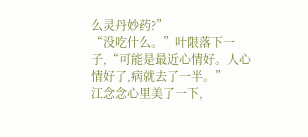么灵丹妙药?”
“没吃什么。”叶限落下一子,“可能是最近心情好。人心情好了,病就去了一半。”
江念念心里美了一下,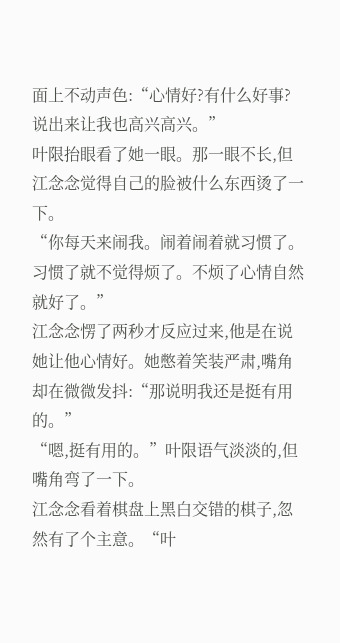面上不动声色:“心情好?有什么好事?说出来让我也高兴高兴。”
叶限抬眼看了她一眼。那一眼不长,但江念念觉得自己的脸被什么东西烫了一下。
“你每天来闹我。闹着闹着就习惯了。习惯了就不觉得烦了。不烦了心情自然就好了。”
江念念愣了两秒才反应过来,他是在说她让他心情好。她憋着笑装严肃,嘴角却在微微发抖:“那说明我还是挺有用的。”
“嗯,挺有用的。”叶限语气淡淡的,但嘴角弯了一下。
江念念看着棋盘上黑白交错的棋子,忽然有了个主意。“叶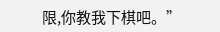限,你教我下棋吧。”